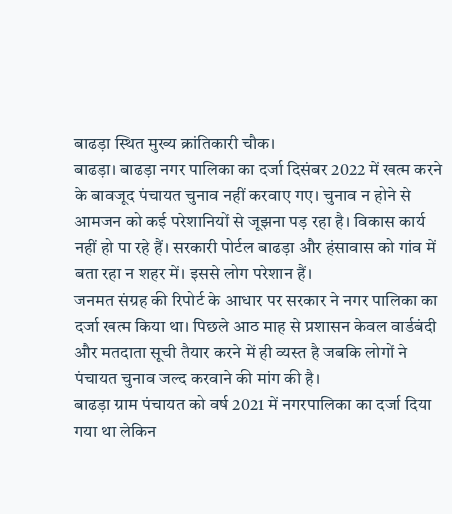बाढड़ा स्थित मुख्य क्रांतिकारी चौक।
बाढड़ा। बाढड़ा नगर पालिका का दर्जा दिसंबर 2022 में खत्म करने के बावजूद पंचायत चुनाव नहीं करवाए गए। चुनाव न होने से आमजन को कई परेशानियों से जूझना पड़ रहा है। विकास कार्य नहीं हो पा रहे हैं। सरकारी पोर्टल बाढड़ा और हंसावास को गांव में बता रहा न शहर में। इससे लोग परेशान हैं।
जनमत संग्रह की रिपोर्ट के आधार पर सरकार ने नगर पालिका का दर्जा खत्म किया था। पिछले आठ माह से प्रशासन केवल वार्डबंदी और मतदाता सूची तैयार करने में ही व्यस्त है जबकि लोगों ने पंचायत चुनाव जल्द करवाने की मांग की है।
बाढड़ा ग्राम पंचायत को वर्ष 2021 में नगरपालिका का दर्जा दिया गया था लेकिन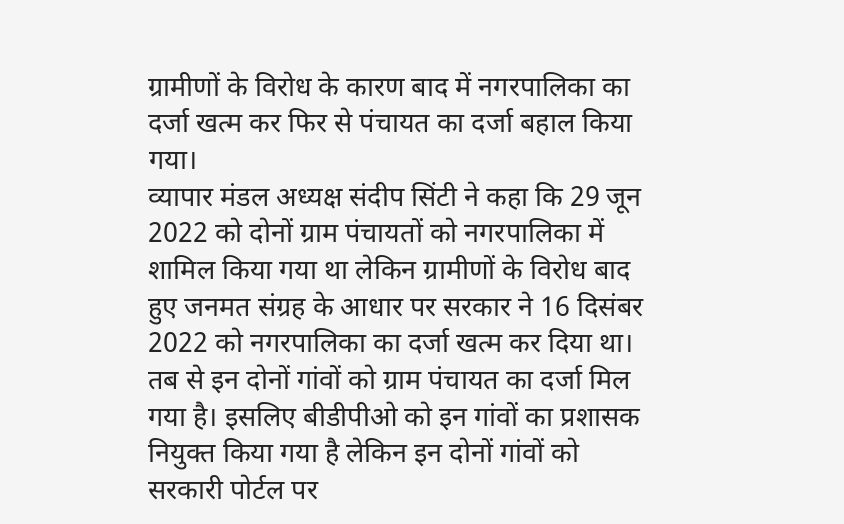ग्रामीणों के विरोध के कारण बाद में नगरपालिका का दर्जा खत्म कर फिर से पंचायत का दर्जा बहाल किया गया।
व्यापार मंडल अध्यक्ष संदीप सिंटी ने कहा कि 29 जून 2022 को दोनों ग्राम पंचायतों को नगरपालिका में शामिल किया गया था लेकिन ग्रामीणों के विरोध बाद हुए जनमत संग्रह के आधार पर सरकार ने 16 दिसंबर 2022 को नगरपालिका का दर्जा खत्म कर दिया था। तब से इन दोनों गांवों को ग्राम पंचायत का दर्जा मिल गया है। इसलिए बीडीपीओ को इन गांवों का प्रशासक नियुक्त किया गया है लेकिन इन दोनों गांवों को सरकारी पोर्टल पर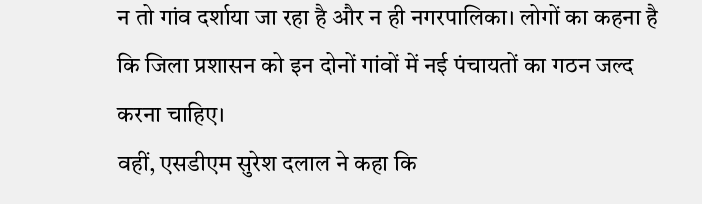न तो गांव दर्शाया जा रहा है और न ही नगरपालिका। लोगों का कहना है कि जिला प्रशासन को इन दोनों गांवों में नई पंचायतों का गठन जल्द करना चाहिए।
वहीं, एसडीएम सुरेश दलाल ने कहा कि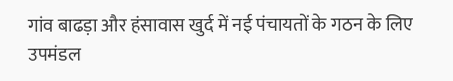गांव बाढड़ा और हंसावास खुर्द में नई पंचायतों के गठन के लिए उपमंडल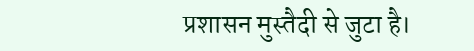प्रशासन मुस्तैदी से जुटा है।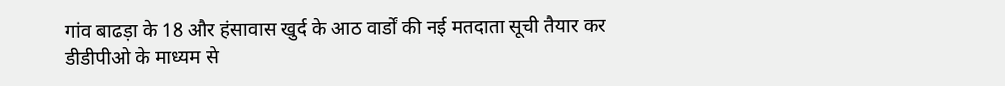गांव बाढड़ा के 18 और हंसावास खुर्द के आठ वार्डों की नई मतदाता सूची तैयार कर डीडीपीओ के माध्यम से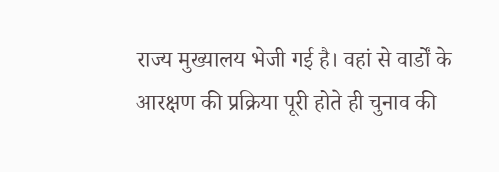राज्य मुख्यालय भेजी गई है। वहां से वार्डों के आरक्षण की प्रक्रिया पूरी होते ही चुनाव की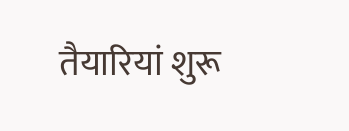तैयारियां शुरू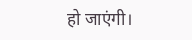हो जाएंगी।